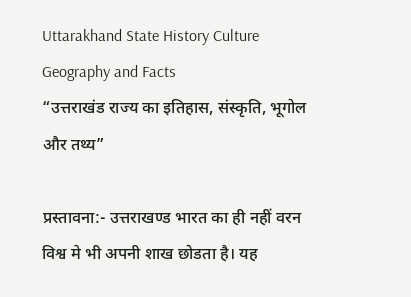Uttarakhand State History Culture Geography and Facts
“उत्तराखंड राज्य का इतिहास, संस्कृति, भूगोल और तथ्य”

प्रस्तावना:- उत्तराखण्ड भारत का ही नहीं वरन विश्व मे भी अपनी शाख छोडता है। यह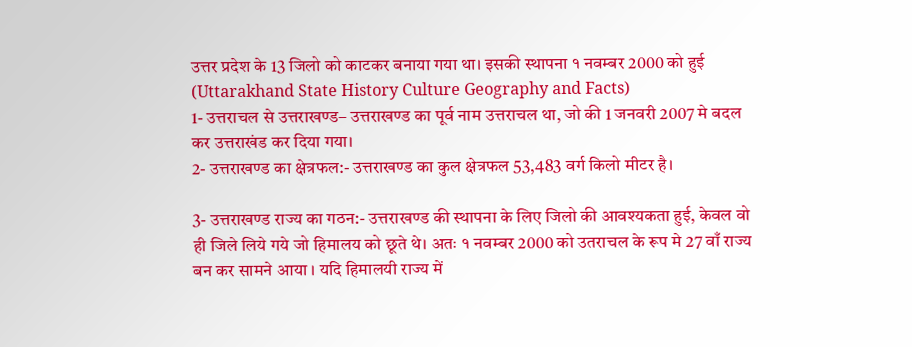उत्तर प्रदेश के 13 जिलो को काटकर बनाया गया था। इसकी स्थापना १ नवम्बर 2000 को हुई (Uttarakhand State History Culture Geography and Facts)
1- उत्तराचल से उत्तराखण्ड– उत्तराखण्ड का पूर्व नाम उत्तराचल था, जो की 1 जनवरी 2007 मे बदल कर उत्तराखंड कर दिया गया।
2- उत्तराखण्ड का क्षेत्रफल:- उत्तराखण्ड का कुल क्षेत्रफल 53,483 वर्ग किलो मीटर है।

3- उत्तराखण्ड राज्य का गठन:- उत्तराखण्ड की स्थापना के लिए जिलो की आवश्यकता हुई, केवल वो ही जिले लिये गये जो हिमालय को छूते थे। अतः १ नवम्बर 2000 को उतराचल के रूप मे 27 वाँ राज्य बन कर सामने आया । यदि हिमालयी राज्य में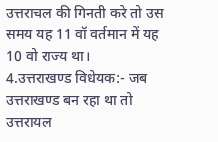उत्तराचल की गिनती करे तो उस समय यह 11 वॉ वर्तमान में यह 10 वो राज्य था।
4.उत्तराखण्ड विधेयक:- जब उत्तराखण्ड बन रहा था तो उत्तरायल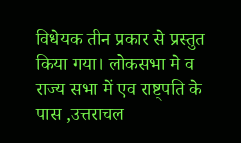विधेयक तीन प्रकार से प्रस्तुत किया गया। लोकसभा मे व राज्य सभा में एव राष्ट्पति के पास ,उत्तराचल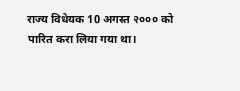राज्य विधेयक 10 अगस्त २००० को पारित करा लिया गया था।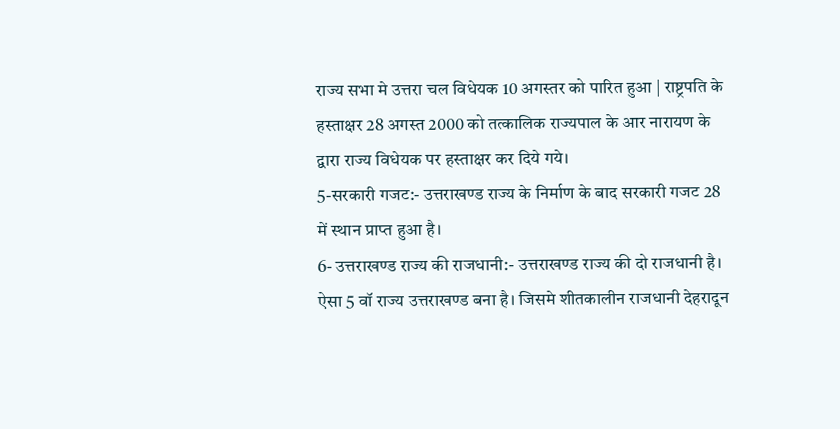राज्य सभा मे उत्तरा चल विधेयक 10 अगस्तर को पारित हुआ | राष्ट्रपति के हस्ताक्षर 28 अगस्त 2000 को तत्कालिक राज्यपाल के आर नारायण के द्वारा राज्य विधेयक पर हस्ताक्षर कर दिये गये।
5-सरकारी गजट:- उत्तराखण्ड राज्य के निर्माण के बाद सरकारी गजट 28 में स्थान प्राप्त हुआ है।
6- उत्तराखण्ड राज्य की राजधानी:- उत्तराखण्ड राज्य की दो राजधानी है। ऐसा 5 वॉ राज्य उत्तराखण्ड बना है। जिसमे शीतकालीन राजधानी देहरादून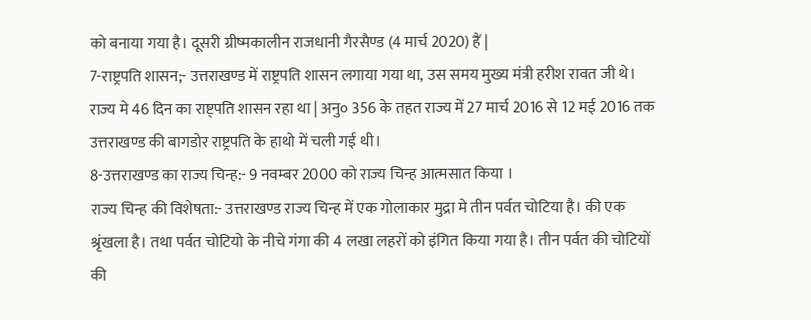को बनाया गया है। दूसरी ग्रीष्मकालीन राजधानी गैरसैण्ड (4 मार्च 2020) हैं |
7-राष्ट्रपति शासन;- उत्तराखण्ड में राष्ट्रपति शासन लगाया गया था, उस समय मुख्य मंत्री हरीश रावत जी थे। राज्य मे 46 दिन का राष्ट्पति शासन रहा था | अनु० 356 के तहत राज्य में 27 मार्च 2016 से 12 मई 2016 तक उत्तराखण्ड की बागडोर राष्ट्रपति के हाथो में चली गई थी।
8-उत्तराखण्ड का राज्य चिन्ह:- 9 नवम्बर 2000 को राज्य चिन्ह आत्मसात किया ।
राज्य चिन्ह की विशेषता:- उत्तराखण्ड राज्य चिन्ह में एक गोलाकार मुद्रा मे तीन पर्वत चोटिया है। की एक श्रृंखला है। तथा पर्वत चोटियो के नीचे गंगा की 4 लखा लहरों को इंगित किया गया है। तीन पर्वत की चोटियों की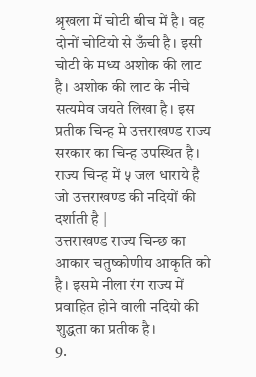श्रृखला में चोटी बीच में है। वह दोनों चोटियो से ऊँची है। इसी चोटी के मध्य अशोक की लाट है। अशोक की लाट के नीचे सत्यमेव जयते लिखा है। इस प्रतीक चिन्ह मे उत्तराखण्ड राज्य सरकार का चिन्ह उपस्थित है। राज्य चिन्ह में ५ जल धाराये है जो उत्तराखण्ड की नदियों की दर्शाती है |
उत्तराखण्ड राज्य चिन्छ का आकार चतुष्कोणीय आकृति को है। इसमे नीला रंग राज्य में प्रवाहित होने वाली नदियो की शुद्धता का प्रतीक है।
9.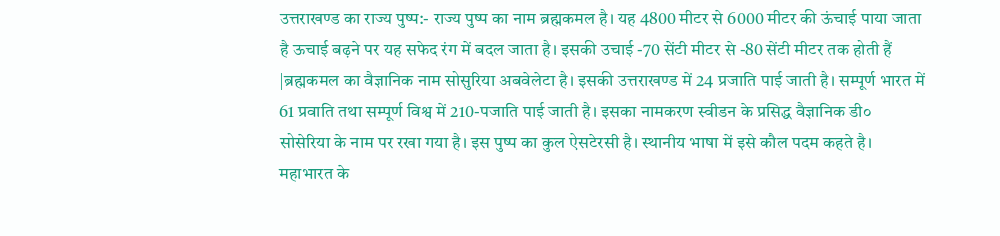उत्तराखण्ड का राज्य पुष्प:- राज्य पुष्प का नाम ब्रह्मकमल है। यह 4800 मीटर से 6000 मीटर की ऊंचाई पाया जाता है ऊचाई बढ़ने पर यह सफेद रंग में बदल जाता है। इसकी उचाई -70 सेंटी मीटर से -80 सेंटी मीटर तक होती हैं |ब्रह्मकमल का वैज्ञानिक नाम सोसुरिया अबवेलेटा है। इसकी उत्तराखण्ड में 24 प्रजाति पाई जाती है। सम्पूर्ण भारत में 61 प्रवाति तथा सम्पूर्ण विश्व में 210-पजाति पाई जाती है। इसका नामकरण स्वीडन के प्रसिद्ध वैज्ञानिक डी० सोसेरिया के नाम पर रखा गया है। इस पुष्प का कुल ऐसटेरसी है। स्थानीय भाषा में इसे कौल पदम कहते है। महाभारत के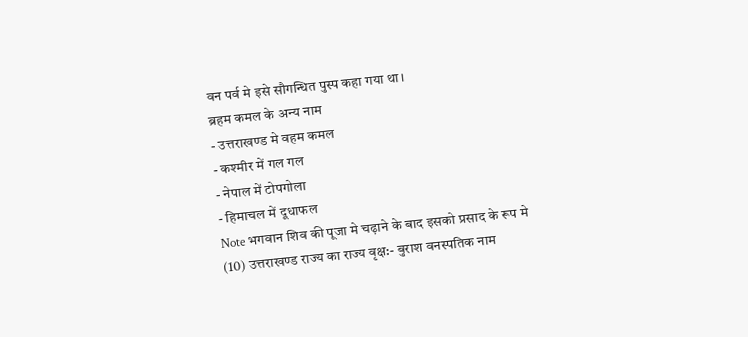वन पर्व मे इसे सौगन्धित पुस्प कहा गया था।
ब्रहम कमल के अन्य नाम
- उत्तराखण्ड मे वहम कमल
- कश्मीर में गल गल
- नेपाल में टोपगोला
- हिमाचल में दूधाफल
Note भगवान शिव की पूजा मे चढ़ाने के बाद इसको प्रसाद के रूप मे
(10) उत्तराखण्ड राज्य का राज्य वृक्ष:- बुराश वनस्पतिक नाम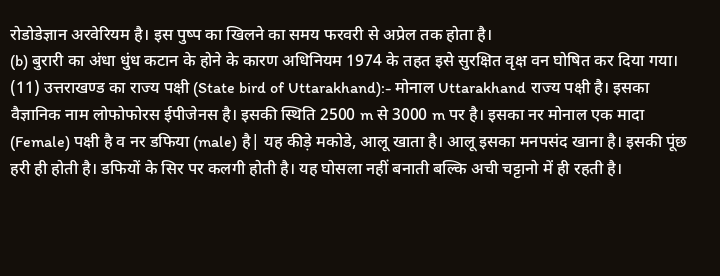रोडोडेज्ञान अरवेरियम है। इस पुष्प का खिलने का समय फरवरी से अप्रेल तक होता है।
(b) बुरारी का अंधा धुंध कटान के होने के कारण अधिनियम 1974 के तहत इसे सुरक्षित वृक्ष वन घोषित कर दिया गया।
(11) उत्तराखण्ड का राज्य पक्षी (State bird of Uttarakhand):- मोनाल Uttarakhand राज्य पक्षी है। इसका वैज्ञानिक नाम लोफोफोरस ईपीजेनस है। इसकी स्थिति 2500 m से 3000 m पर है। इसका नर मोनाल एक मादा (Female) पक्षी है व नर डफिया (male) है| यह कीड़े मकोडे, आलू खाता है। आलू इसका मनपसंद खाना है। इसकी पूंछ हरी ही होती है। डफियों के सिर पर कलगी होती है। यह घोसला नहीं बनाती बल्कि अची चट्टानो में ही रहती है।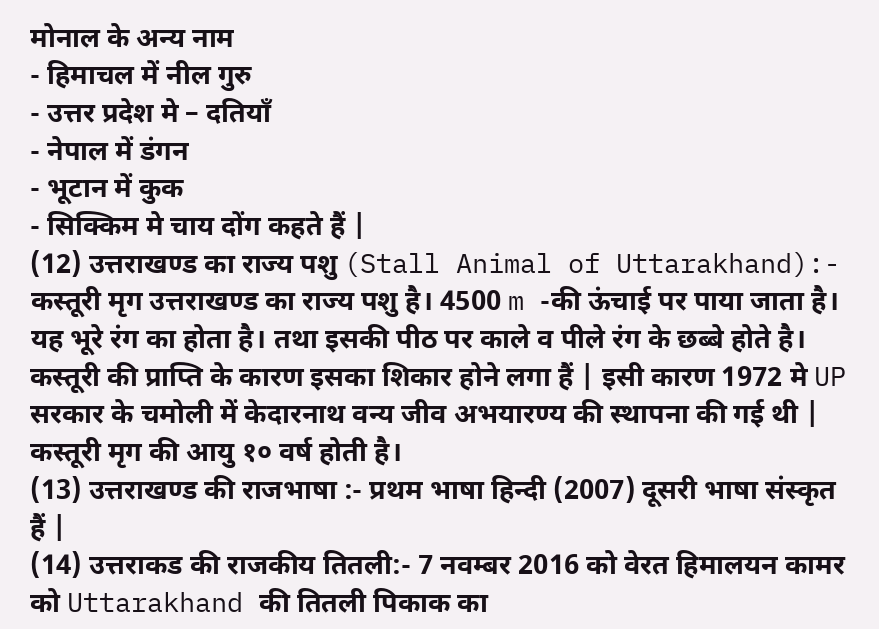मोनाल के अन्य नाम
- हिमाचल में नील गुरु
- उत्तर प्रदेश मे – दतियाँ
- नेपाल में डंगन
- भूटान में कुक
- सिक्किम मे चाय दोंग कहते हैं |
(12) उत्तराखण्ड का राज्य पशु (Stall Animal of Uttarakhand):- कस्तूरी मृग उत्तराखण्ड का राज्य पशु है। 4500 m -की ऊंचाई पर पाया जाता है। यह भूरे रंग का होता है। तथा इसकी पीठ पर काले व पीले रंग के छब्बे होते है। कस्तूरी की प्राप्ति के कारण इसका शिकार होने लगा हैं | इसी कारण 1972 मे UP सरकार के चमोली में केदारनाथ वन्य जीव अभयारण्य की स्थापना की गई थी | कस्तूरी मृग की आयु १० वर्ष होती है।
(13) उत्तराखण्ड की राजभाषा :- प्रथम भाषा हिन्दी (2007) दूसरी भाषा संस्कृत हैं |
(14) उत्तराकड की राजकीय तितली:- 7 नवम्बर 2016 को वेरत हिमालयन कामर को Uttarakhand की तितली पिकाक का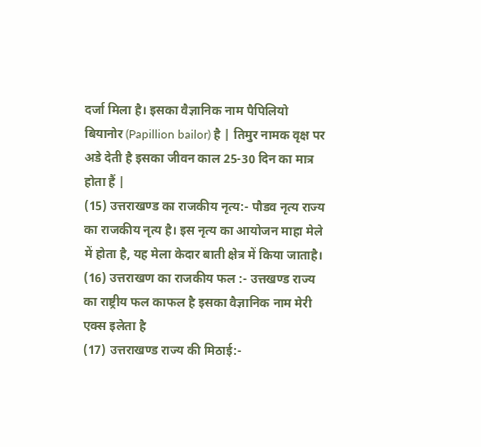दर्जा मिला है। इसका वैज्ञानिक नाम पैपिलियो बियानोर (Papillion bailor) है | तिमुर नामक वृक्ष पर अडे देती है इसका जीवन काल 25-30 दिन का मात्र होता हैं |
(15) उत्तराखण्ड का राजकीय नृत्य:- पौडव नृत्य राज्य का राजकीय नृत्य है। इस नृत्य का आयोजन माहा मेले में होता है, यह मेला केदार बाती क्षेत्र में किया जाताहै।
(16) उत्तराखण का राजकीय फल :- उत्तखण्ड राज्य का राष्ट्रीय फल काफल है इसका वैज्ञानिक नाम मेरी एक्स इलेता है
(17) उत्तराखण्ड राज्य की मिठाई:-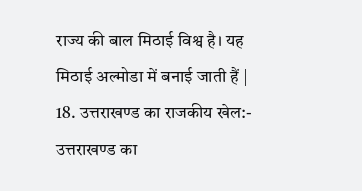राज्य की बाल मिठाई विश्व है। यह मिठाई अल्मोडा में बनाई जाती हैं |
18. उत्तराखण्ड का राजकीय खेल:- उत्तराखण्ड का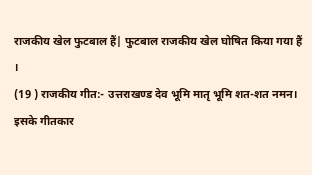राजकीय खेल फुटबाल हैं| फुटबाल राजकीय खेल घोषित किया गया हैं ।
(19 ) राजकीय गीत:- उत्तराखण्ड देव भूमि मातृ भूमि शत-शत नमन।
इसके गीतकार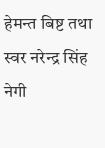हेमन्त बिष्ट तथा स्वर नरेन्द्र सिंह नेगी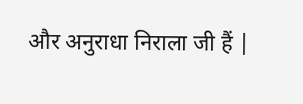और अनुराधा निराला जी हैं |